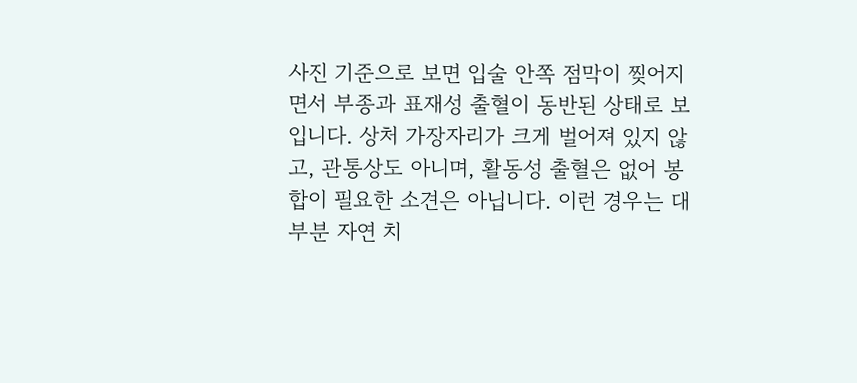사진 기준으로 보면 입술 안쪽 점막이 찢어지면서 부종과 표재성 출혈이 동반된 상태로 보입니다. 상처 가장자리가 크게 벌어져 있지 않고, 관통상도 아니며, 활동성 출혈은 없어 봉합이 필요한 소견은 아닙니다. 이런 경우는 대부분 자연 치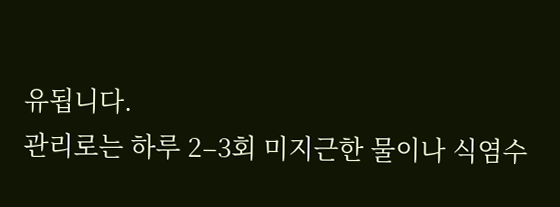유됩니다.
관리로는 하루 2–3회 미지근한 물이나 식염수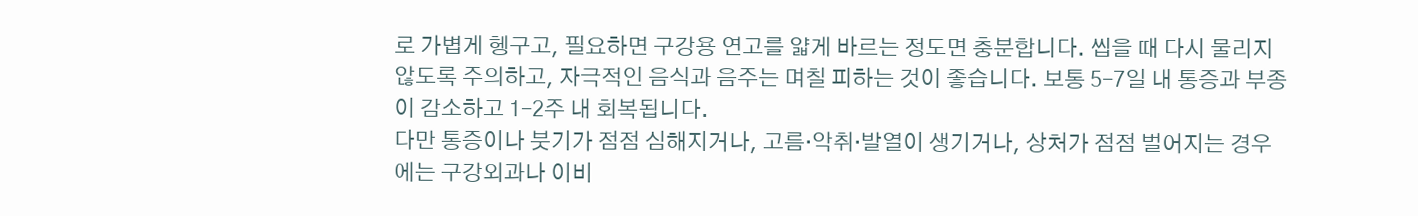로 가볍게 헹구고, 필요하면 구강용 연고를 얇게 바르는 정도면 충분합니다. 씹을 때 다시 물리지 않도록 주의하고, 자극적인 음식과 음주는 며칠 피하는 것이 좋습니다. 보통 5–7일 내 통증과 부종이 감소하고 1–2주 내 회복됩니다.
다만 통증이나 붓기가 점점 심해지거나, 고름·악취·발열이 생기거나, 상처가 점점 벌어지는 경우에는 구강외과나 이비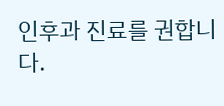인후과 진료를 권합니다.